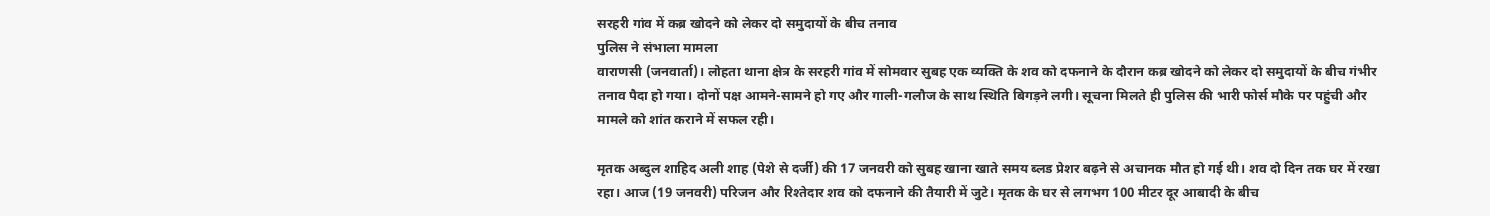सरहरी गांव में कब्र खोदने को लेकर दो समुदायों के बीच तनाव
पुलिस ने संभाला मामला
वाराणसी (जनवार्ता)। लोहता थाना क्षेत्र के सरहरी गांव में सोमवार सुबह एक व्यक्ति के शव को दफनाने के दौरान कब्र खोदने को लेकर दो समुदायों के बीच गंभीर तनाव पैदा हो गया। दोनों पक्ष आमने-सामने हो गए और गाली-गलौज के साथ स्थिति बिगड़ने लगी। सूचना मिलते ही पुलिस की भारी फोर्स मौके पर पहुंची और मामले को शांत कराने में सफल रही।

मृतक अब्दुल शाहिद अली शाह (पेशे से दर्जी) की 17 जनवरी को सुबह खाना खाते समय ब्लड प्रेशर बढ़ने से अचानक मौत हो गई थी। शव दो दिन तक घर में रखा रहा। आज (19 जनवरी) परिजन और रिश्तेदार शव को दफनाने की तैयारी में जुटे। मृतक के घर से लगभग 100 मीटर दूर आबादी के बीच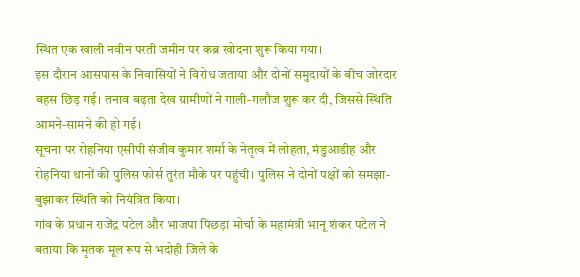स्थित एक खाली नवीन परती जमीन पर कब्र खोदना शुरू किया गया।
इस दौरान आसपास के निवासियों ने विरोध जताया और दोनों समुदायों के बीच जोरदार बहस छिड़ गई। तनाव बढ़ता देख ग्रामीणों ने गाली-गलौज शुरू कर दी, जिससे स्थिति आमने-सामने की हो गई।
सूचना पर रोहनिया एसीपी संजीव कुमार शर्मा के नेतृत्व में लोहता, मंडुआडीह और रोहनिया थानों की पुलिस फोर्स तुरंत मौके पर पहुंची। पुलिस ने दोनों पक्षों को समझा-बुझाकर स्थिति को नियंत्रित किया।
गांव के प्रधान राजेंद्र पटेल और भाजपा पिछड़ा मोर्चा के महामंत्री भानू शंकर पटेल ने बताया कि मृतक मूल रूप से भदोही जिले के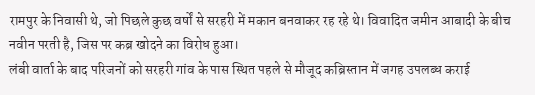रामपुर के निवासी थे, जो पिछले कुछ वर्षों से सरहरी में मकान बनवाकर रह रहे थे। विवादित जमीन आबादी के बीच नवीन परती है, जिस पर कब्र खोदने का विरोध हुआ।
लंबी वार्ता के बाद परिजनों को सरहरी गांव के पास स्थित पहले से मौजूद कब्रिस्तान में जगह उपलब्ध कराई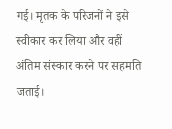गई। मृतक के परिजनों ने इसे स्वीकार कर लिया और वहीं अंतिम संस्कार करने पर सहमति जताई।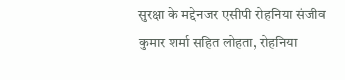सुरक्षा के मद्देनजर एसीपी रोहनिया संजीव कुमार शर्मा सहित लोहता, रोहनिया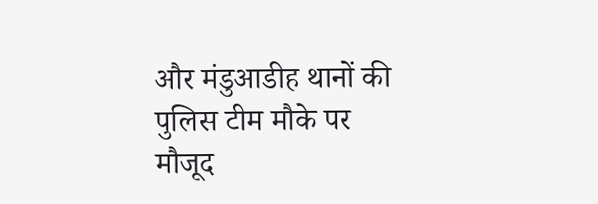और मंडुआडीह थानों की पुलिस टीम मौके पर मौजूद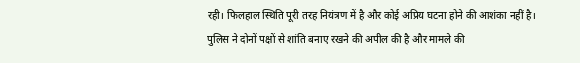रही। फिलहाल स्थिति पूरी तरह नियंत्रण में है और कोई अप्रिय घटना होने की आशंका नहीं है।
पुलिस ने दोनों पक्षों से शांति बनाए रखने की अपील की है और मामले की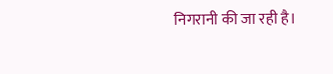निगरानी की जा रही है।